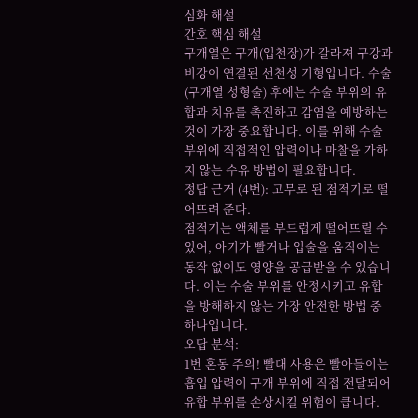심화 해설
간호 핵심 해설
구개열은 구개(입천장)가 갈라져 구강과 비강이 연결된 선천성 기형입니다. 수술(구개열 성형술) 후에는 수술 부위의 유합과 치유를 촉진하고 감염을 예방하는 것이 가장 중요합니다. 이를 위해 수술 부위에 직접적인 압력이나 마찰을 가하지 않는 수유 방법이 필요합니다.
정답 근거 (4번): 고무로 된 점적기로 떨어뜨려 준다.
점적기는 액체를 부드럽게 떨어뜨릴 수 있어, 아기가 빨거나 입술을 움직이는 동작 없이도 영양을 공급받을 수 있습니다. 이는 수술 부위를 안정시키고 유합을 방해하지 않는 가장 안전한 방법 중 하나입니다.
오답 분석:
1번 혼동 주의! 빨대 사용은 빨아들이는 흡입 압력이 구개 부위에 직접 전달되어 유합 부위를 손상시킬 위험이 큽니다.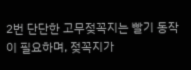2번 단단한 고무젖꼭지는 빨기 동작이 필요하며, 젖꼭지가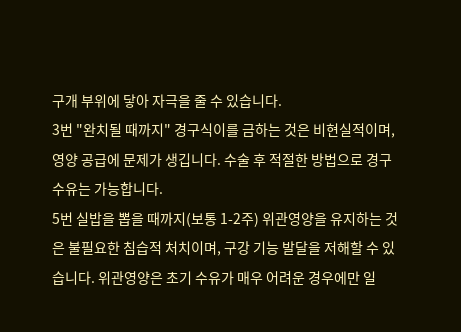구개 부위에 닿아 자극을 줄 수 있습니다.
3번 "완치될 때까지" 경구식이를 금하는 것은 비현실적이며, 영양 공급에 문제가 생깁니다. 수술 후 적절한 방법으로 경구 수유는 가능합니다.
5번 실밥을 뽑을 때까지(보통 1-2주) 위관영양을 유지하는 것은 불필요한 침습적 처치이며, 구강 기능 발달을 저해할 수 있습니다. 위관영양은 초기 수유가 매우 어려운 경우에만 일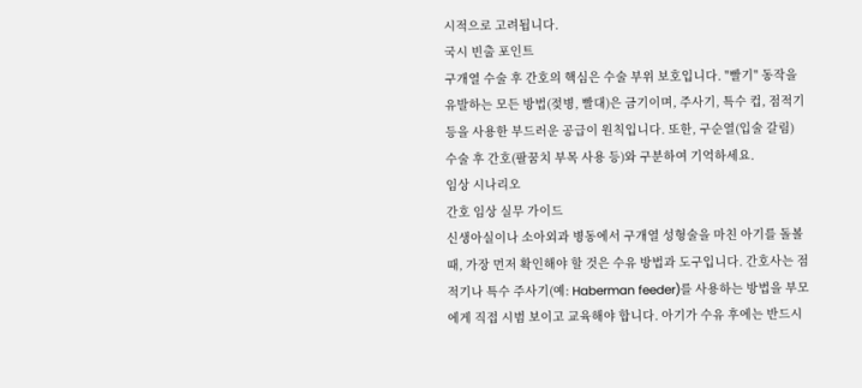시적으로 고려됩니다.
국시 빈출 포인트
구개열 수술 후 간호의 핵심은 수술 부위 보호입니다. "빨기" 동작을 유발하는 모든 방법(젖병, 빨대)은 금기이며, 주사기, 특수 컵, 점적기 등을 사용한 부드러운 공급이 원칙입니다. 또한, 구순열(입술 갈림) 수술 후 간호(팔꿈치 부목 사용 등)와 구분하여 기억하세요.
임상 시나리오
간호 임상 실무 가이드
신생아실이나 소아외과 병동에서 구개열 성형술을 마친 아기를 돌볼 때, 가장 먼저 확인해야 할 것은 수유 방법과 도구입니다. 간호사는 점적기나 특수 주사기(예: Haberman feeder)를 사용하는 방법을 부모에게 직접 시범 보이고 교육해야 합니다. 아기가 수유 후에는 반드시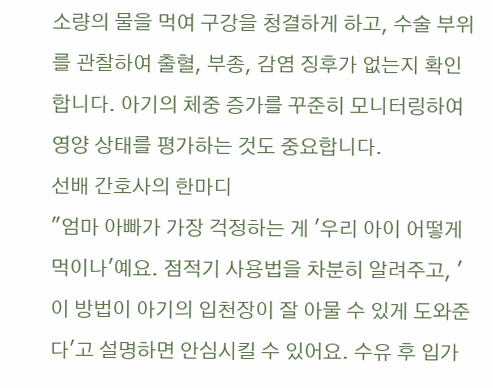소량의 물을 먹여 구강을 청결하게 하고, 수술 부위를 관찰하여 출혈, 부종, 감염 징후가 없는지 확인합니다. 아기의 체중 증가를 꾸준히 모니터링하여 영양 상태를 평가하는 것도 중요합니다.
선배 간호사의 한마디
"엄마 아빠가 가장 걱정하는 게 '우리 아이 어떻게 먹이나'예요. 점적기 사용법을 차분히 알려주고, '이 방법이 아기의 입천장이 잘 아물 수 있게 도와준다'고 설명하면 안심시킬 수 있어요. 수유 후 입가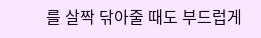를 살짝 닦아줄 때도 부드럽게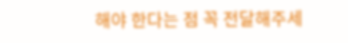해야 한다는 점 꼭 전달해주세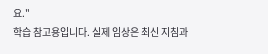요."
학습 참고용입니다. 실제 임상은 최신 지침과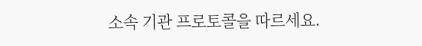소속 기관 프로토콜을 따르세요.